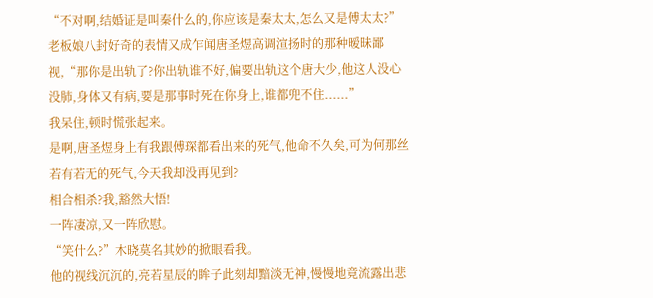“不对啊,结婚证是叫秦什么的,你应该是秦太太,怎么又是傅太太?”老板娘八封好奇的表情又成乍闻唐圣煜高调渲扬时的那种暧昧鄙视,“那你是出轨了?你出轨谁不好,偏要出轨这个唐大少,他这人没心没肺,身体又有病,要是那事时死在你身上,谁都兜不住......”
我呆住,顿时慌张起来。
是啊,唐圣煜身上有我跟傅琛都看出来的死气,他命不久矣,可为何那丝若有若无的死气,今天我却没再见到?
相合相杀?我,豁然大悟!
一阵凄凉,又一阵欣慰。
“笑什么?”木晓莫名其妙的掀眼看我。
他的视线沉沉的,亮若星辰的眸子此刻却黯淡无神,慢慢地竟流露出悲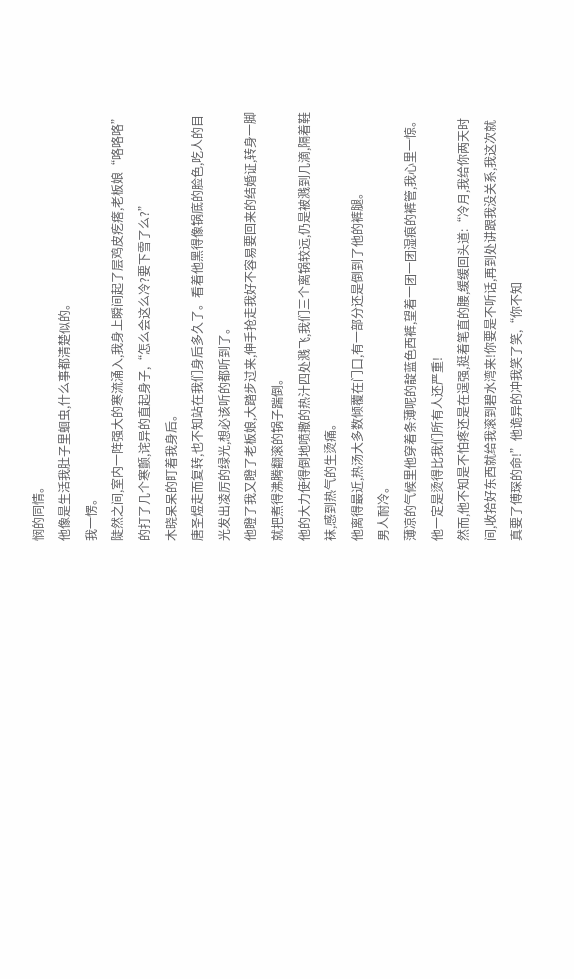悯的同情。
他像是生活我肚子里蛔虫,什么事都清楚似的。
我一愣。
陡然之间,室内一阵强大的寒流涌入,我身上瞬间起了层鸡皮疙瘩,老板娘“咯咯咯”的打了几个寒颤,诧异的直起身子,“怎么会这么冷?要下雪了么?”
木晓呆呆的盯着我身后。
唐圣煜走而复转,也不知站在我们身后多久了。看着他黑得像锅底的脸色,吃人的目光发出凌厉的绿光,想必该听的都听到了。
他瞪了我又瞪了老板娘,大踏步过来,伸手抢走我好不容易要回来的结婚证,转身一脚就把煮得沸腾翻滚的锅子踹倒。
他的大力使得倒地喷撒的热汁四处溅飞,我们三个离锅较远,仍是被溅到几滴,隔着鞋袜,感到热气的生烫痛。
他离得最近,热汤大多数倾覆在门口,有一部分还是倒到了他的裤腿。
男人耐冷。
薄凉的气候里他穿着条薄呢的靛蓝色西裤,望着一团一团湿痕的裤管,我心里一惊。
他一定是烫得比我们所有人还严重!
然而,他不知是不怕疼还是在逞强,挺着笔直的腰,缓缓回头道:“冷月,我给你两天时间,收拾好东西就给我滚到碧水湾来!你要是不听话,再到处讲跟我没关系,我这次就真要了傅琛的命!”他诡异的冲我笑了笑,“你不知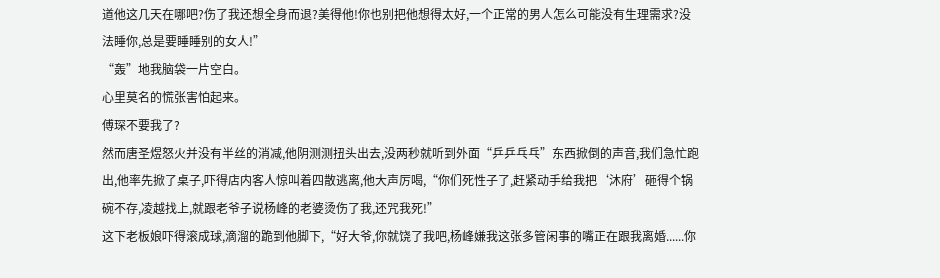道他这几天在哪吧?伤了我还想全身而退?美得他!你也别把他想得太好,一个正常的男人怎么可能没有生理需求?没法睡你,总是要睡睡别的女人!”
“轰”地我脑袋一片空白。
心里莫名的慌张害怕起来。
傅琛不要我了?
然而唐圣煜怒火并没有半丝的消减,他阴测测扭头出去,没两秒就听到外面“乒乒乓乓”东西掀倒的声音,我们急忙跑出,他率先掀了桌子,吓得店内客人惊叫着四散逃离,他大声厉喝,“你们死性子了,赶紧动手给我把‘沐府’砸得个锅碗不存,凌越找上,就跟老爷子说杨峰的老婆烫伤了我,还咒我死!”
这下老板娘吓得滚成球,滴溜的跪到他脚下,“好大爷,你就饶了我吧,杨峰嫌我这张多管闲事的嘴正在跟我离婚......你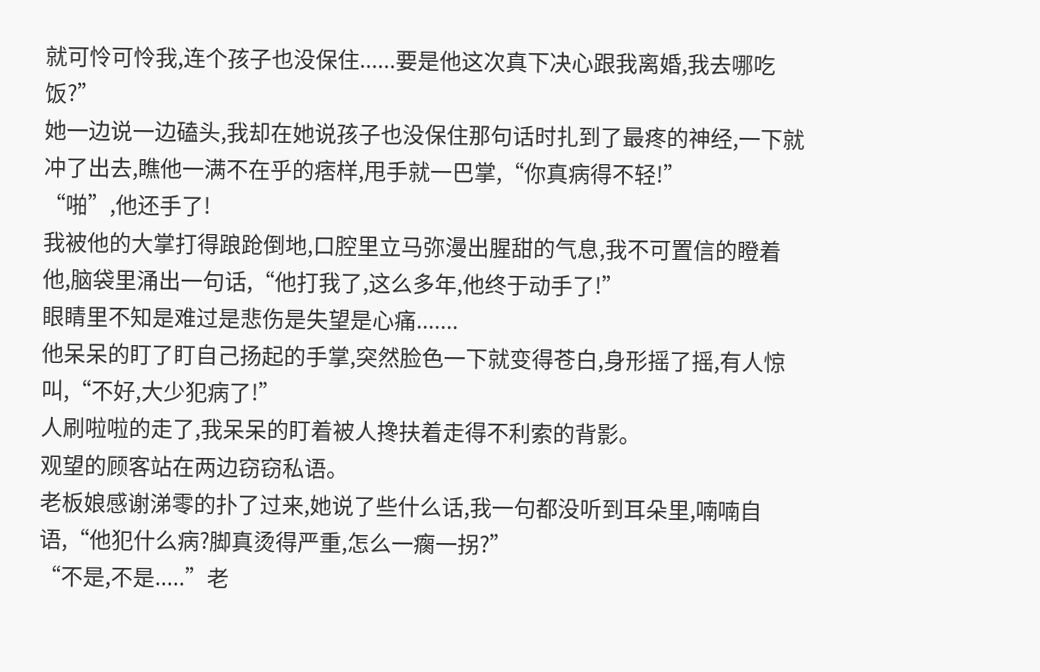就可怜可怜我,连个孩子也没保住......要是他这次真下决心跟我离婚,我去哪吃饭?”
她一边说一边磕头,我却在她说孩子也没保住那句话时扎到了最疼的神经,一下就冲了出去,瞧他一满不在乎的痞样,甩手就一巴掌,“你真病得不轻!”
“啪”,他还手了!
我被他的大掌打得踉跄倒地,口腔里立马弥漫出腥甜的气息,我不可置信的瞪着他,脑袋里涌出一句话,“他打我了,这么多年,他终于动手了!”
眼睛里不知是难过是悲伤是失望是心痛.......
他呆呆的盯了盯自己扬起的手掌,突然脸色一下就变得苍白,身形摇了摇,有人惊叫,“不好,大少犯病了!”
人刷啦啦的走了,我呆呆的盯着被人搀扶着走得不利索的背影。
观望的顾客站在两边窃窃私语。
老板娘感谢涕零的扑了过来,她说了些什么话,我一句都没听到耳朵里,喃喃自语,“他犯什么病?脚真烫得严重,怎么一瘸一拐?”
“不是,不是.....”老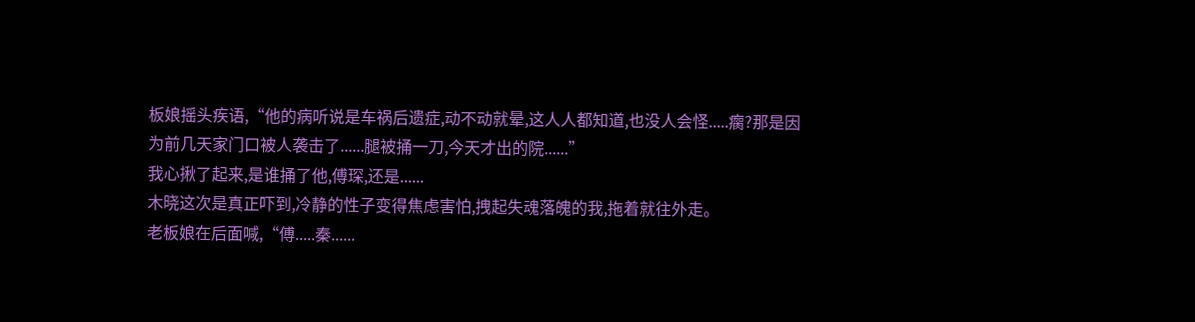板娘摇头疾语,“他的病听说是车祸后遗症,动不动就晕,这人人都知道,也没人会怪.....瘸?那是因为前几天家门口被人袭击了......腿被捅一刀,今天才出的院......”
我心揪了起来,是谁捅了他,傅琛,还是......
木晓这次是真正吓到,冷静的性子变得焦虑害怕,拽起失魂落魄的我,拖着就往外走。
老板娘在后面喊,“傅.....秦......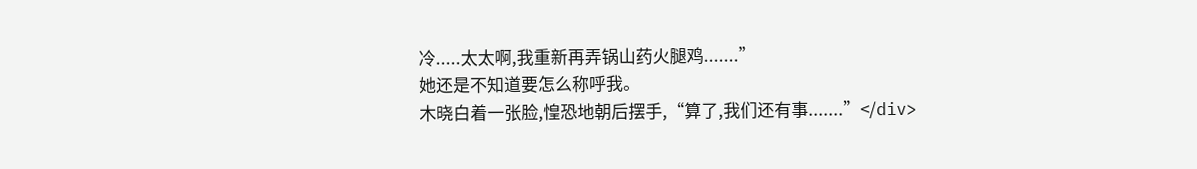冷.....太太啊,我重新再弄锅山药火腿鸡.......”
她还是不知道要怎么称呼我。
木晓白着一张脸,惶恐地朝后摆手,“算了,我们还有事.......”</div>